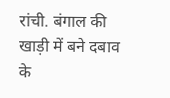रांची. बंगाल की खाड़ी में बने दबाव के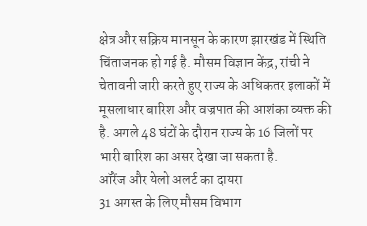क्षेत्र और सक्रिय मानसून के कारण झारखंड में स्थिति चिंताजनक हो गई है. मौसम विज्ञान केंद्र, रांची ने चेतावनी जारी करते हुए राज्य के अधिकतर इलाकों में मूसलाधार बारिश और वज्रपात की आशंका व्यक्त की है. अगले 48 घंटों के दौरान राज्य के 16 जिलों पर भारी बारिश का असर देखा जा सकता है.
ऑरेंज और येलो अलर्ट का दायरा
31 अगस्त के लिए मौसम विभाग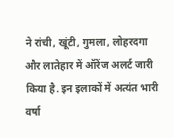ने रांची, खूंटी, गुमला, लोहरदगा और लातेहार में ऑरेंज अलर्ट जारी किया है. इन इलाकों में अत्यंत भारी वर्षा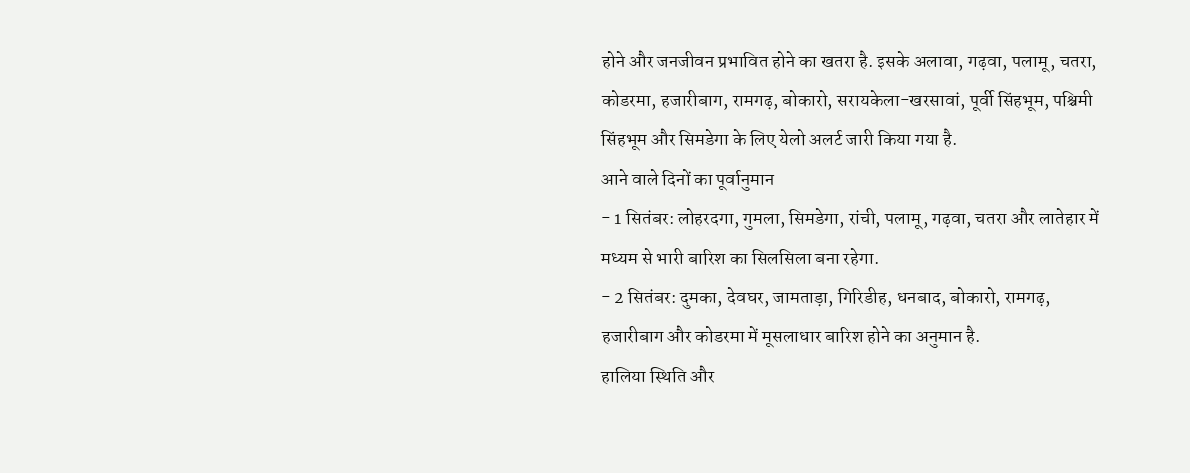होने और जनजीवन प्रभावित होने का खतरा है. इसके अलावा, गढ़वा, पलामू, चतरा, कोडरमा, हजारीबाग, रामगढ़, बोकारो, सरायकेला-खरसावां, पूर्वी सिंहभूम, पश्चिमी सिंहभूम और सिमडेगा के लिए येलो अलर्ट जारी किया गया है.
आने वाले दिनों का पूर्वानुमान
- 1 सितंबर: लोहरदगा, गुमला, सिमडेगा, रांची, पलामू, गढ़वा, चतरा और लातेहार में मध्यम से भारी बारिश का सिलसिला बना रहेगा.
- 2 सितंबर: दुमका, देवघर, जामताड़ा, गिरिडीह, धनबाद, बोकारो, रामगढ़, हजारीबाग और कोडरमा में मूसलाधार बारिश होने का अनुमान है.
हालिया स्थिति और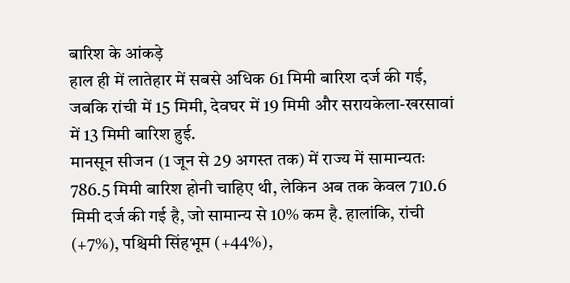बारिश के आंकड़े
हाल ही में लातेहार में सबसे अधिक 61 मिमी बारिश दर्ज की गई, जबकि रांची में 15 मिमी, देवघर में 19 मिमी और सरायकेला-खरसावां में 13 मिमी बारिश हुई.
मानसून सीजन (1 जून से 29 अगस्त तक) में राज्य में सामान्यतः 786.5 मिमी बारिश होनी चाहिए थी, लेकिन अब तक केवल 710.6 मिमी दर्ज की गई है, जो सामान्य से 10% कम है. हालांकि, रांची (+7%), पश्चिमी सिंहभूम (+44%),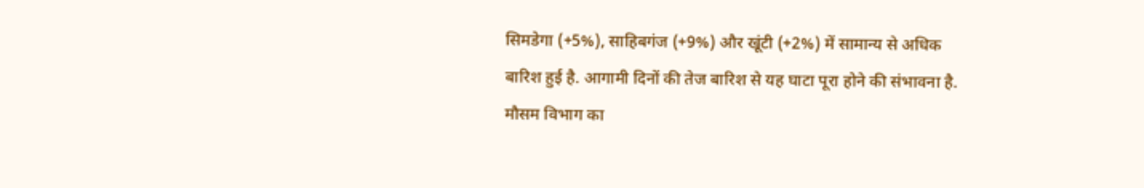सिमडेगा (+5%), साहिबगंज (+9%) और खूंटी (+2%) में सामान्य से अधिक बारिश हुई है. आगामी दिनों की तेज बारिश से यह घाटा पूरा होने की संभावना है.
मौसम विभाग का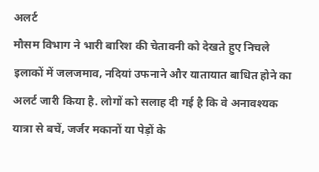अलर्ट
मौसम विभाग ने भारी बारिश की चेतावनी को देखते हुए निचले इलाकों में जलजमाव, नदियां उफनाने और यातायात बाधित होने का अलर्ट जारी किया है. लोगों को सलाह दी गई है कि वे अनावश्यक यात्रा से बचें, जर्जर मकानों या पेड़ों के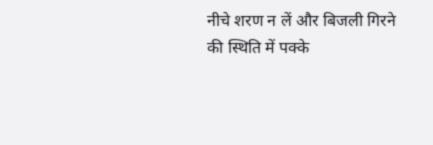नीचे शरण न लें और बिजली गिरने की स्थिति में पक्के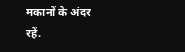मकानों के अंदर रहें.